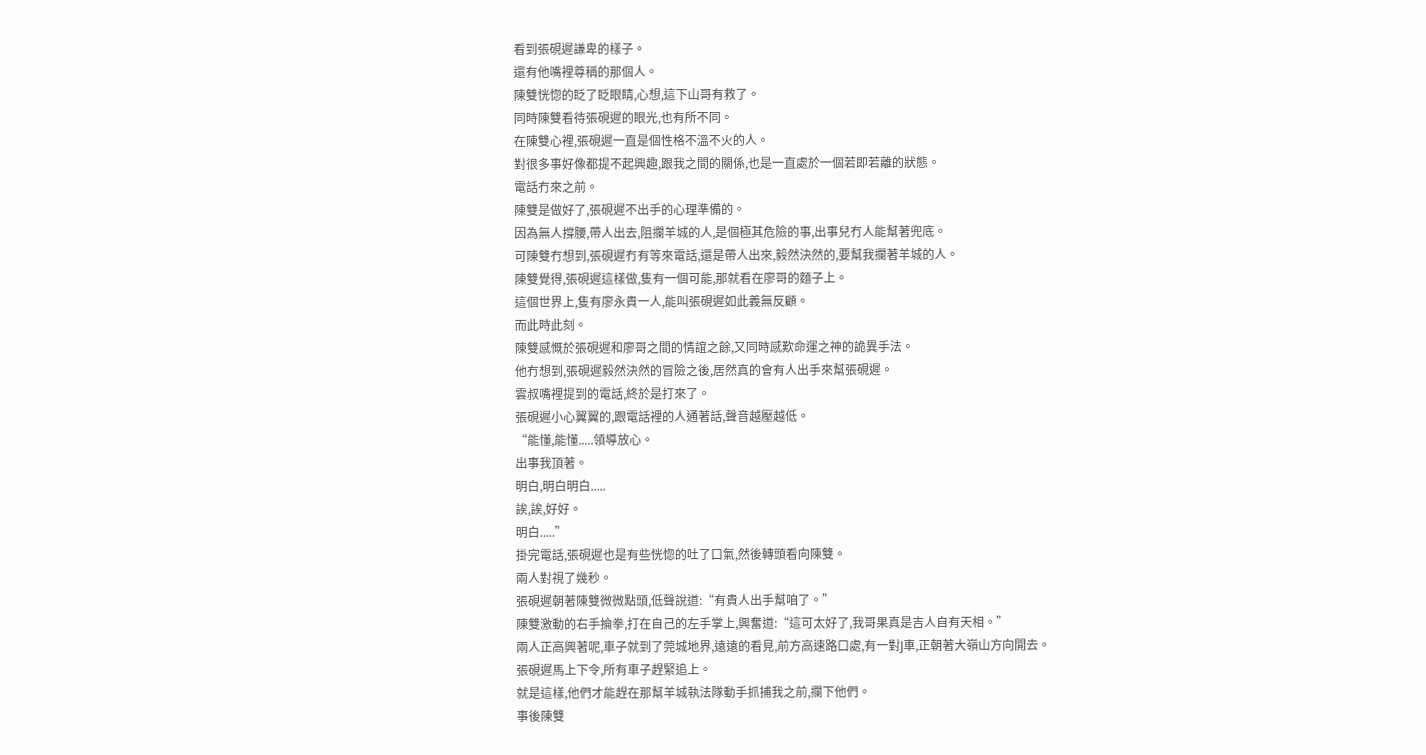看到張硯遲謙卑的樣子。
還有他嘴裡尊稱的那個人。
陳雙恍惚的眨了眨眼睛,心想,這下山哥有救了。
同時陳雙看待張硯遲的眼光,也有所不同。
在陳雙心裡,張硯遲一直是個性格不溫不火的人。
對很多事好像都提不起興趣,跟我之間的關係,也是一直處於一個若即若離的狀態。
電話冇來之前。
陳雙是做好了,張硯遲不出手的心理準備的。
因為無人撐腰,帶人出去,阻攔羊城的人,是個極其危險的事,出事兒冇人能幫著兜底。
可陳雙冇想到,張硯遲冇有等來電話,還是帶人出來,毅然決然的,要幫我攔著羊城的人。
陳雙覺得,張硯遲這樣做,隻有一個可能,那就看在廖哥的麵子上。
這個世界上,隻有廖永貴一人,能叫張硯遲如此義無反顧。
而此時此刻。
陳雙感慨於張硯遲和廖哥之間的情誼之餘,又同時感歎命運之神的詭異手法。
他冇想到,張硯遲毅然決然的冒險之後,居然真的會有人出手來幫張硯遲。
雲叔嘴裡提到的電話,終於是打來了。
張硯遲小心翼翼的,跟電話裡的人通著話,聲音越壓越低。
“能懂,能懂.....領導放心。
出事我頂著。
明白,明白明白.....
誒,誒,好好。
明白.....”
掛完電話,張硯遲也是有些恍惚的吐了口氣,然後轉頭看向陳雙。
兩人對視了幾秒。
張硯遲朝著陳雙微微點頭,低聲說道:“有貴人出手幫咱了。”
陳雙激動的右手掄拳,打在自己的左手掌上,興奮道:“這可太好了,我哥果真是吉人自有天相。”
兩人正高興著呢,車子就到了莞城地界,遠遠的看見,前方高速路口處,有一對J車,正朝著大嶺山方向開去。
張硯遲馬上下令,所有車子趕緊追上。
就是這樣,他們才能趕在那幫羊城執法隊動手抓捕我之前,攔下他們。
事後陳雙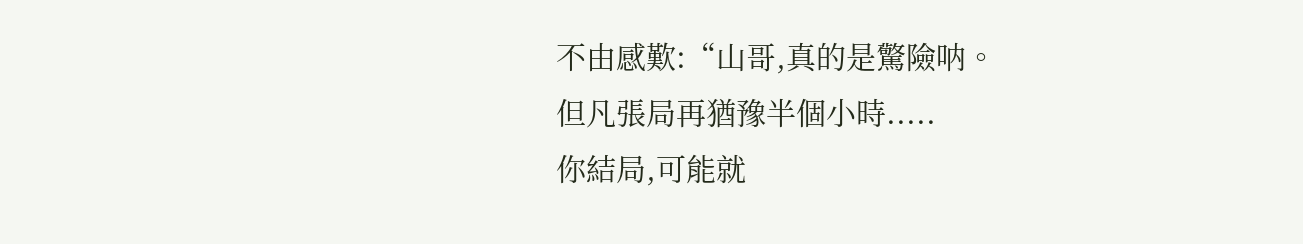不由感歎:“山哥,真的是驚險呐。
但凡張局再猶豫半個小時.....
你結局,可能就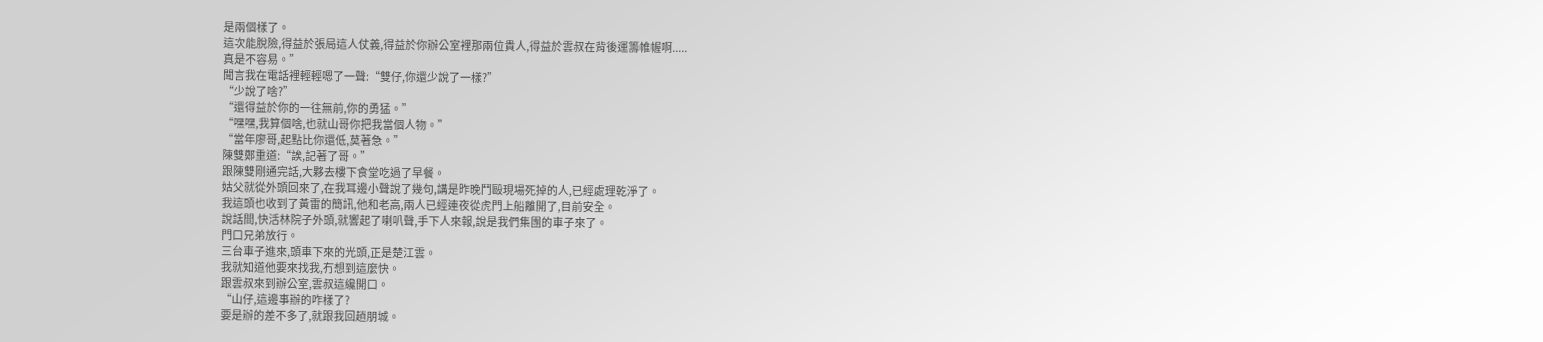是兩個樣了。
這次能脫險,得益於張局這人仗義,得益於你辦公室裡那兩位貴人,得益於雲叔在背後運籌帷幄啊.....
真是不容易。”
聞言我在電話裡輕輕嗯了一聲:“雙仔,你還少說了一樣?”
“少說了啥?”
“還得益於你的一往無前,你的勇猛。”
“嘿嘿,我算個啥,也就山哥你把我當個人物。”
“當年廖哥,起點比你還低,莫著急。”
陳雙鄭重道:“誒,記著了哥。”
跟陳雙剛通完話,大夥去樓下食堂吃過了早餐。
姑父就從外頭回來了,在我耳邊小聲說了幾句,講是昨晚鬥毆現場死掉的人,已經處理乾淨了。
我這頭也收到了黃雷的簡訊,他和老高,兩人已經連夜從虎門上船離開了,目前安全。
說話間,快活林院子外頭,就響起了喇叭聲,手下人來報,說是我們集團的車子來了。
門口兄弟放行。
三台車子進來,頭車下來的光頭,正是楚江雲。
我就知道他要來找我,冇想到這麼快。
跟雲叔來到辦公室,雲叔這纔開口。
“山仔,這邊事辦的咋樣了?
要是辦的差不多了,就跟我回趟朋城。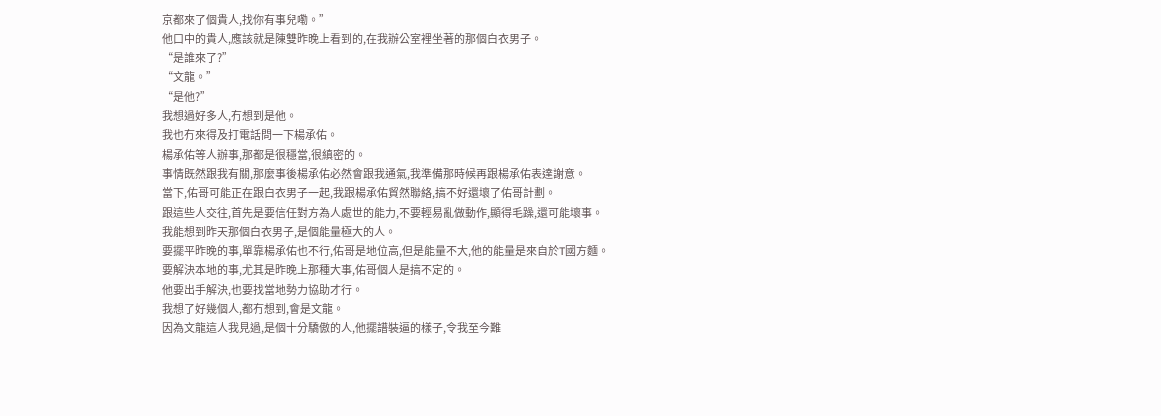京都來了個貴人,找你有事兒嘞。”
他口中的貴人,應該就是陳雙昨晚上看到的,在我辦公室裡坐著的那個白衣男子。
“是誰來了?”
“文龍。”
“是他?”
我想過好多人,冇想到是他。
我也冇來得及打電話問一下楊承佑。
楊承佑等人辦事,那都是很穩當,很縝密的。
事情既然跟我有關,那麼事後楊承佑必然會跟我通氣,我準備那時候再跟楊承佑表達謝意。
當下,佑哥可能正在跟白衣男子一起,我跟楊承佑貿然聯絡,搞不好還壞了佑哥計劃。
跟這些人交往,首先是要信任對方為人處世的能力,不要輕易亂做動作,顯得毛躁,還可能壞事。
我能想到昨天那個白衣男子,是個能量極大的人。
要擺平昨晚的事,單靠楊承佑也不行,佑哥是地位高,但是能量不大,他的能量是來自於T國方麵。
要解決本地的事,尤其是昨晚上那種大事,佑哥個人是搞不定的。
他要出手解決,也要找當地勢力協助才行。
我想了好幾個人,都冇想到,會是文龍。
因為文龍這人我見過,是個十分驕傲的人,他擺譜裝逼的樣子,令我至今難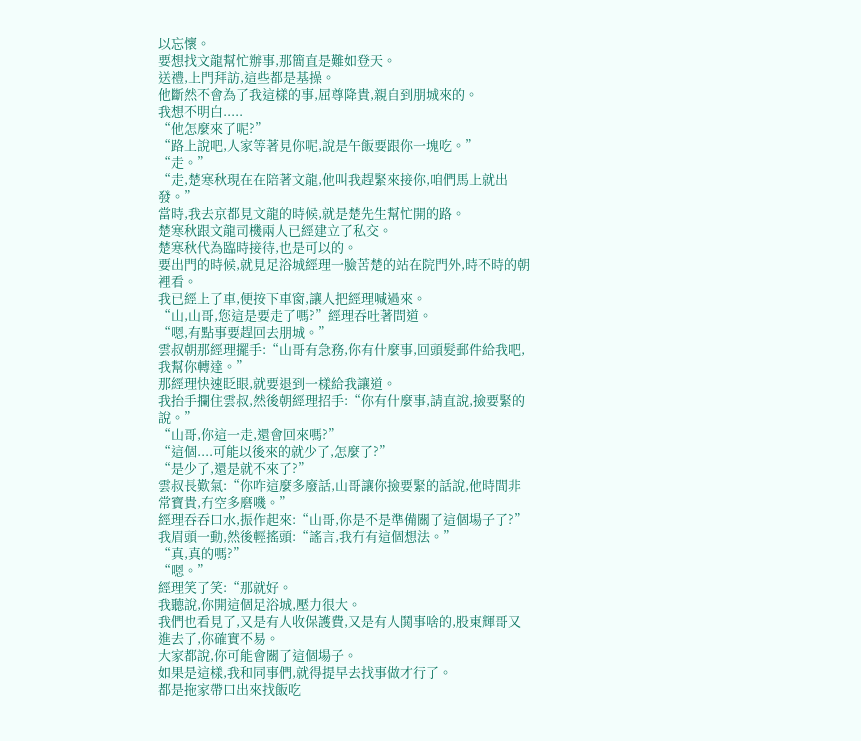以忘懷。
要想找文龍幫忙辦事,那簡直是難如登天。
送禮,上門拜訪,這些都是基操。
他斷然不會為了我這樣的事,屈尊降貴,親自到朋城來的。
我想不明白.....
“他怎麼來了呢?”
“路上說吧,人家等著見你呢,說是午飯要跟你一塊吃。”
“走。”
“走,楚寒秋現在在陪著文龍,他叫我趕緊來接你,咱們馬上就出發。”
當時,我去京都見文龍的時候,就是楚先生幫忙開的路。
楚寒秋跟文龍司機兩人已經建立了私交。
楚寒秋代為臨時接待,也是可以的。
要出門的時候,就見足浴城經理一臉苦楚的站在院門外,時不時的朝裡看。
我已經上了車,便按下車窗,讓人把經理喊過來。
“山,山哥,您這是要走了嗎?”經理吞吐著問道。
“嗯,有點事要趕回去朋城。”
雲叔朝那經理擺手:“山哥有急務,你有什麼事,回頭髮郵件給我吧,我幫你轉達。”
那經理快速眨眼,就要退到一樣給我讓道。
我抬手攔住雲叔,然後朝經理招手:“你有什麼事,請直說,撿要緊的說。”
“山哥,你這一走,還會回來嗎?”
“這個....可能以後來的就少了,怎麼了?”
“是少了,還是就不來了?”
雲叔長歎氣:“你咋這麼多廢話,山哥讓你撿要緊的話說,他時間非常寶貴,冇空多磨嘰。”
經理吞吞口水,振作起來:“山哥,你是不是準備關了這個場子了?”
我眉頭一動,然後輕搖頭:“謠言,我冇有這個想法。”
“真,真的嗎?”
“嗯。”
經理笑了笑:“那就好。
我聽說,你開這個足浴城,壓力很大。
我們也看見了,又是有人收保護費,又是有人鬨事啥的,股東輝哥又進去了,你確實不易。
大家都說,你可能會關了這個場子。
如果是這樣,我和同事們,就得提早去找事做才行了。
都是拖家帶口出來找飯吃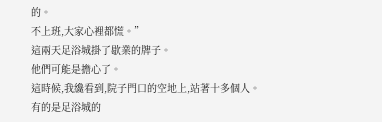的。
不上班,大家心裡都慌。”
這兩天足浴城掛了歇業的牌子。
他們可能是擔心了。
這時候,我纔看到,院子門口的空地上,站著十多個人。
有的是足浴城的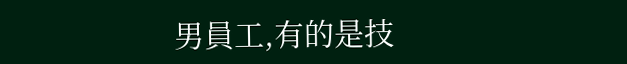男員工,有的是技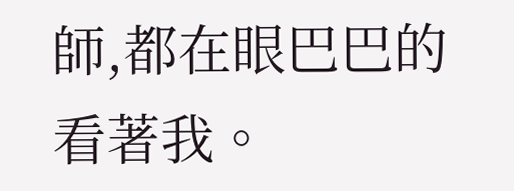師,都在眼巴巴的看著我。